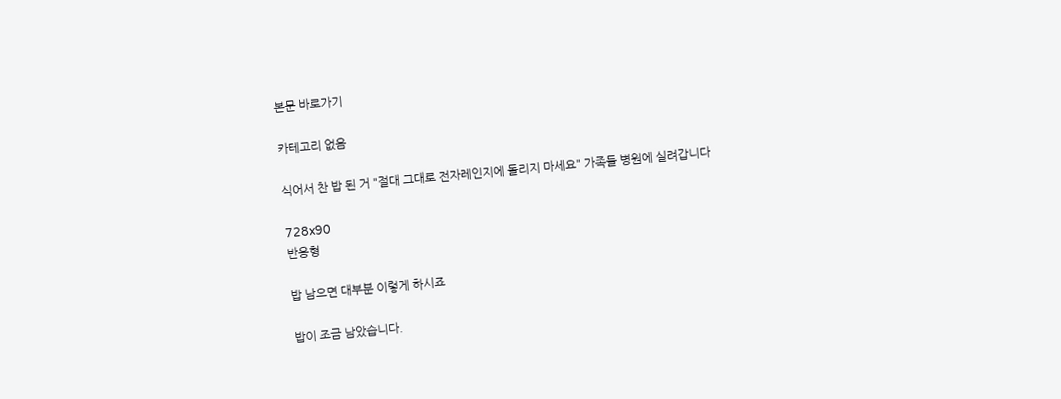본문 바로가기

카테고리 없음

식어서 찬 밥 된 거 "절대 그대로 전자레인지에 돌리지 마세요" 가족들 병원에 실려갑니다

728x90
반응형

밥 남으면 대부분 이렇게 하시죠

밥이 조금 남았습니다.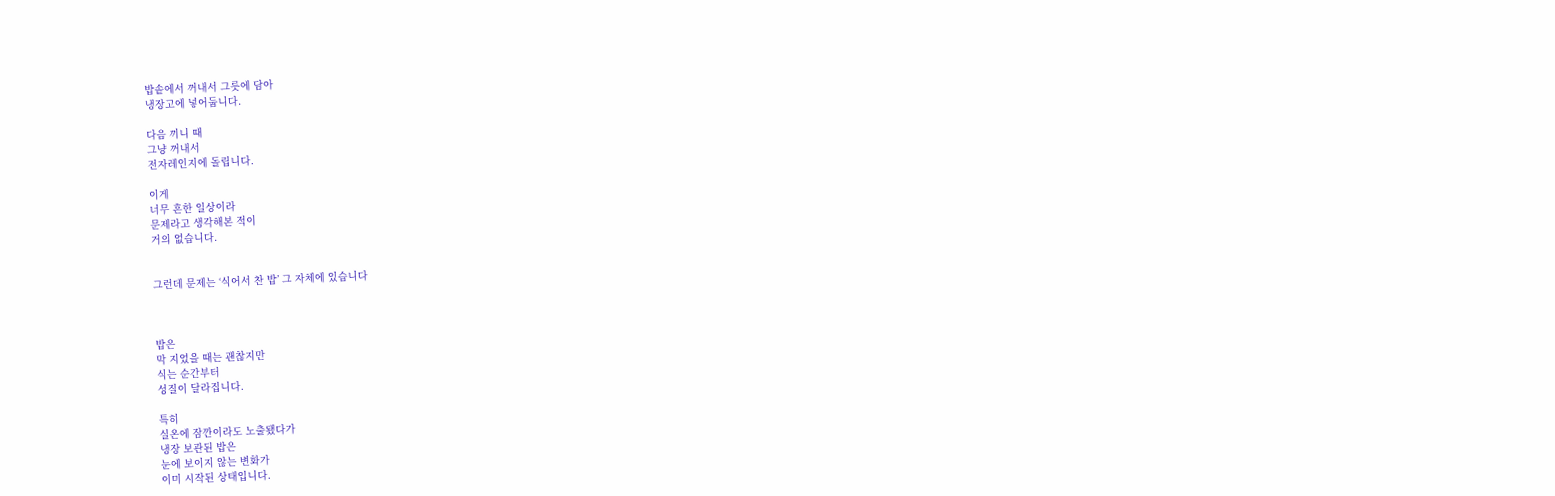밥솥에서 꺼내서 그릇에 담아
냉장고에 넣어둡니다.

다음 끼니 때
그냥 꺼내서
전자레인지에 돌립니다.

이게
너무 흔한 일상이라
문제라고 생각해본 적이
거의 없습니다.


그런데 문제는 ‘식어서 찬 밥’ 그 자체에 있습니다



밥은
막 지었을 때는 괜찮지만
식는 순간부터
성질이 달라집니다.

특히
실온에 잠깐이라도 노출됐다가
냉장 보관된 밥은
눈에 보이지 않는 변화가
이미 시작된 상태입니다.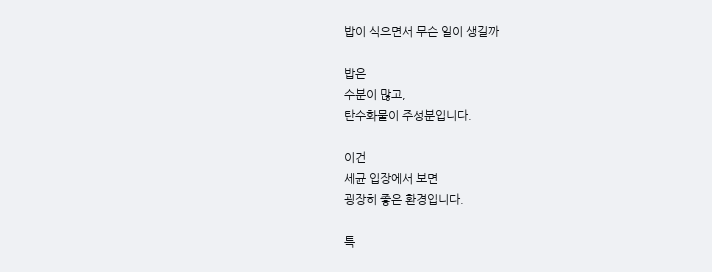밥이 식으면서 무슨 일이 생길까

밥은
수분이 많고,
탄수화물이 주성분입니다.

이건
세균 입장에서 보면
굉장히 좋은 환경입니다.

특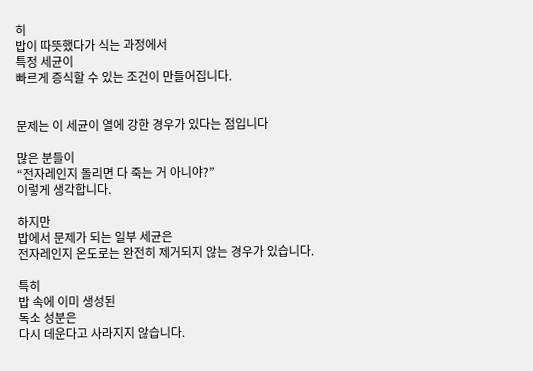히
밥이 따뜻했다가 식는 과정에서
특정 세균이
빠르게 증식할 수 있는 조건이 만들어집니다.


문제는 이 세균이 열에 강한 경우가 있다는 점입니다

많은 분들이
“전자레인지 돌리면 다 죽는 거 아니야?”
이렇게 생각합니다.

하지만
밥에서 문제가 되는 일부 세균은
전자레인지 온도로는 완전히 제거되지 않는 경우가 있습니다.

특히
밥 속에 이미 생성된
독소 성분은
다시 데운다고 사라지지 않습니다.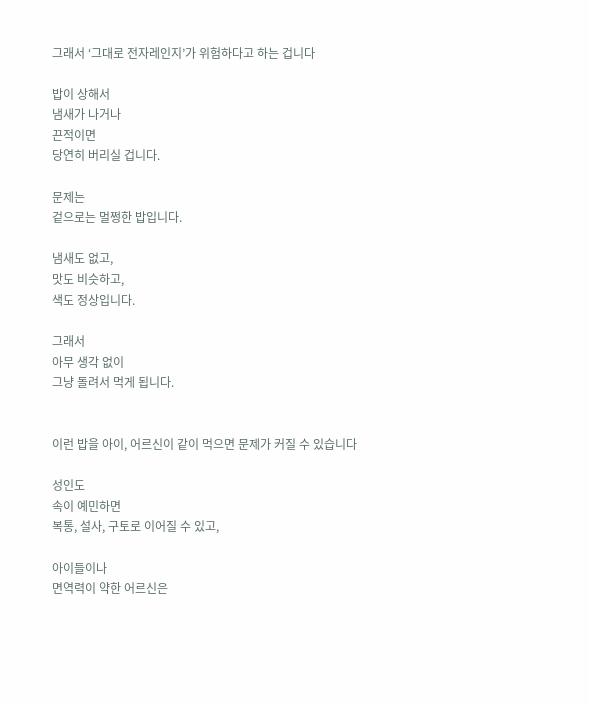그래서 ‘그대로 전자레인지’가 위험하다고 하는 겁니다

밥이 상해서
냄새가 나거나
끈적이면
당연히 버리실 겁니다.

문제는
겉으로는 멀쩡한 밥입니다.

냄새도 없고,
맛도 비슷하고,
색도 정상입니다.

그래서
아무 생각 없이
그냥 돌려서 먹게 됩니다.


이런 밥을 아이, 어르신이 같이 먹으면 문제가 커질 수 있습니다

성인도
속이 예민하면
복통, 설사, 구토로 이어질 수 있고,

아이들이나
면역력이 약한 어르신은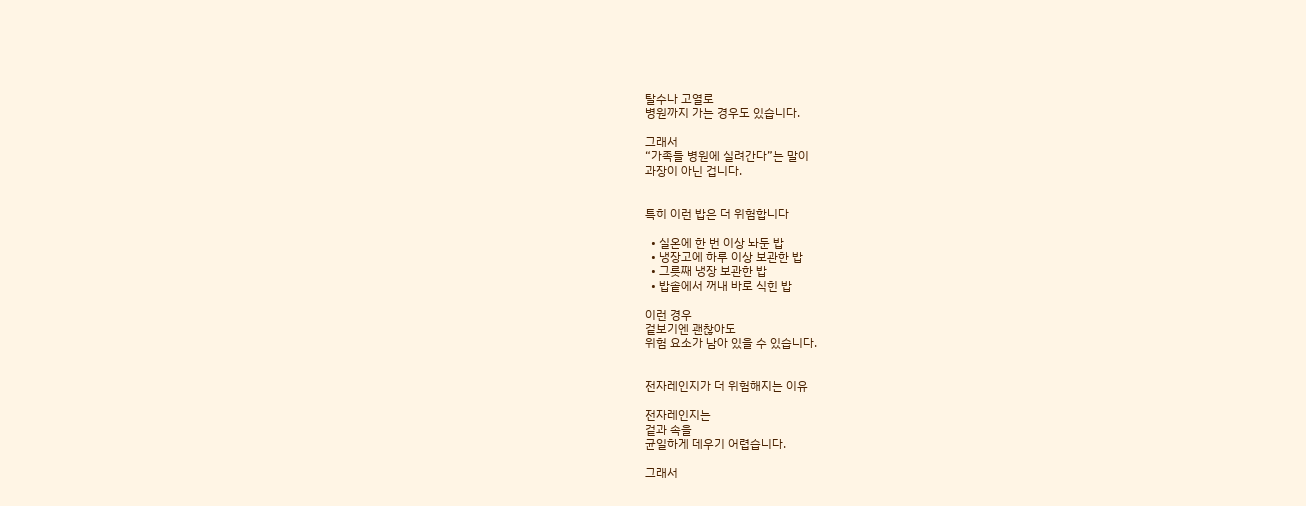탈수나 고열로
병원까지 가는 경우도 있습니다.

그래서
“가족들 병원에 실려간다”는 말이
과장이 아닌 겁니다.


특히 이런 밥은 더 위험합니다

  • 실온에 한 번 이상 놔둔 밥
  • 냉장고에 하루 이상 보관한 밥
  • 그릇째 냉장 보관한 밥
  • 밥솥에서 꺼내 바로 식힌 밥

이런 경우
겉보기엔 괜찮아도
위험 요소가 남아 있을 수 있습니다.


전자레인지가 더 위험해지는 이유

전자레인지는
겉과 속을
균일하게 데우기 어렵습니다.

그래서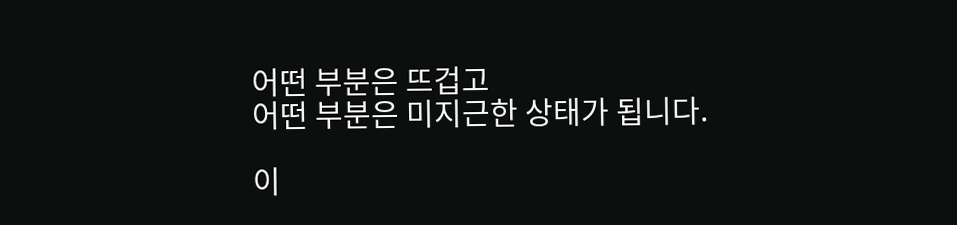어떤 부분은 뜨겁고
어떤 부분은 미지근한 상태가 됩니다.

이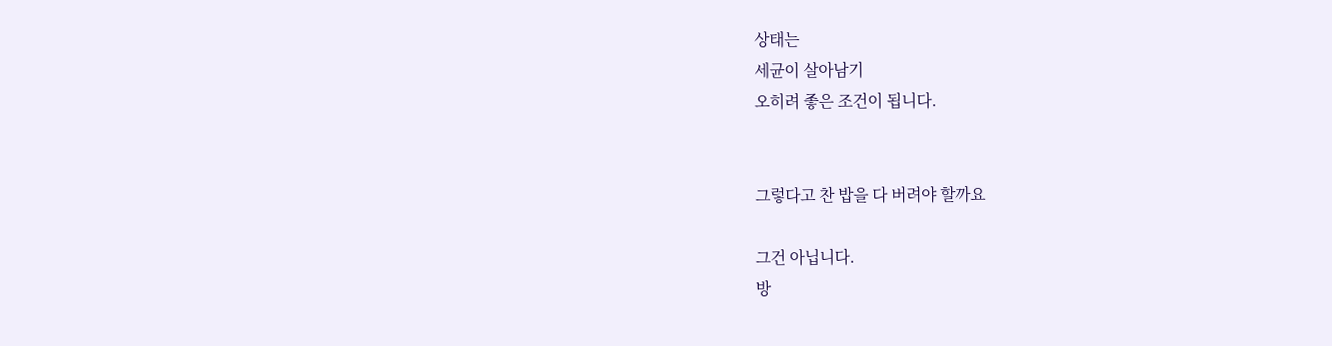상태는
세균이 살아남기
오히려 좋은 조건이 됩니다.


그렇다고 찬 밥을 다 버려야 할까요

그건 아닙니다.
방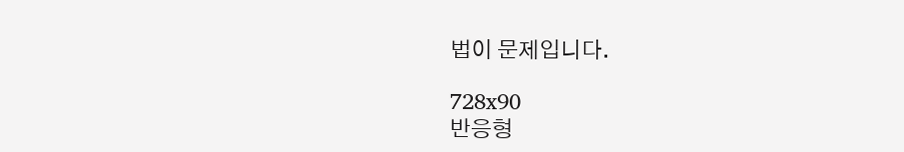법이 문제입니다.

728x90
반응형